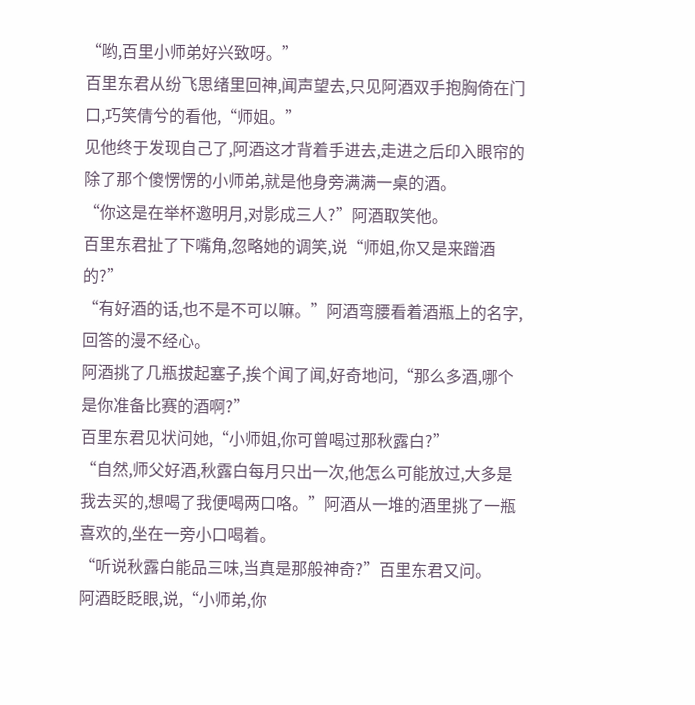“哟,百里小师弟好兴致呀。”
百里东君从纷飞思绪里回神,闻声望去,只见阿酒双手抱胸倚在门口,巧笑倩兮的看他,“师姐。”
见他终于发现自己了,阿酒这才背着手进去,走进之后印入眼帘的除了那个傻愣愣的小师弟,就是他身旁满满一桌的酒。
“你这是在举杯邀明月,对影成三人?”阿酒取笑他。
百里东君扯了下嘴角,忽略她的调笑,说“师姐,你又是来蹭酒的?”
“有好酒的话,也不是不可以嘛。”阿酒弯腰看着酒瓶上的名字,回答的漫不经心。
阿酒挑了几瓶拔起塞子,挨个闻了闻,好奇地问,“那么多酒,哪个是你准备比赛的酒啊?”
百里东君见状问她,“小师姐,你可曾喝过那秋露白?”
“自然,师父好酒,秋露白每月只出一次,他怎么可能放过,大多是我去买的,想喝了我便喝两口咯。”阿酒从一堆的酒里挑了一瓶喜欢的,坐在一旁小口喝着。
“听说秋露白能品三味,当真是那般神奇?”百里东君又问。
阿酒眨眨眼,说,“小师弟,你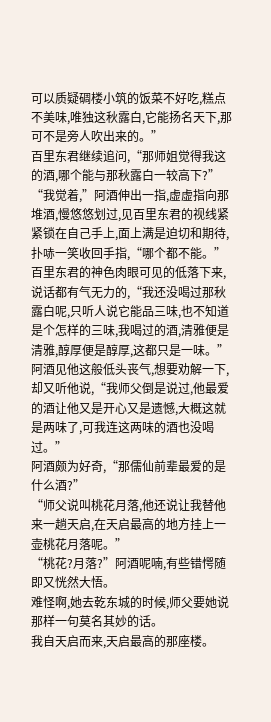可以质疑碉楼小筑的饭菜不好吃,糕点不美味,唯独这秋露白,它能扬名天下,那可不是旁人吹出来的。”
百里东君继续追问,“那师姐觉得我这的酒,哪个能与那秋露白一较高下?”
“我觉着,”阿酒伸出一指,虚虚指向那堆酒,慢悠悠划过,见百里东君的视线紧紧锁在自己手上,面上满是迫切和期待,扑哧一笑收回手指,“哪个都不能。”
百里东君的神色肉眼可见的低落下来,说话都有气无力的,“我还没喝过那秋露白呢,只听人说它能品三味,也不知道是个怎样的三味,我喝过的酒,清雅便是清雅,醇厚便是醇厚,这都只是一味。”
阿酒见他这般低头丧气,想要劝解一下,却又听他说,“我师父倒是说过,他最爱的酒让他又是开心又是遗憾,大概这就是两味了,可我连这两味的酒也没喝过。”
阿酒颇为好奇,“那儒仙前辈最爱的是什么酒?”
“师父说叫桃花月落,他还说让我替他来一趟天启,在天启最高的地方挂上一壶桃花月落呢。”
“桃花?月落?”阿酒呢喃,有些错愕随即又恍然大悟。
难怪啊,她去乾东城的时候,师父要她说那样一句莫名其妙的话。
我自天启而来,天启最高的那座楼。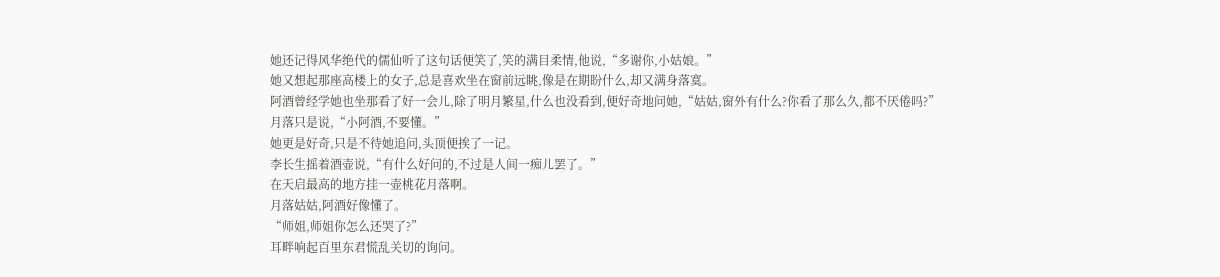她还记得风华绝代的儒仙听了这句话便笑了,笑的满目柔情,他说,“多谢你,小姑娘。”
她又想起那座高楼上的女子,总是喜欢坐在窗前远眺,像是在期盼什么,却又满身落寞。
阿酒曾经学她也坐那看了好一会儿,除了明月繁星,什么也没看到,便好奇地问她,“姑姑,窗外有什么?你看了那么久,都不厌倦吗?”
月落只是说,“小阿酒,不要懂。”
她更是好奇,只是不待她追问,头顶便挨了一记。
李长生摇着酒壶说,“有什么好问的,不过是人间一痴儿罢了。”
在天启最高的地方挂一壶桃花月落啊。
月落姑姑,阿酒好像懂了。
“师姐,师姐你怎么还哭了?”
耳畔响起百里东君慌乱关切的询问。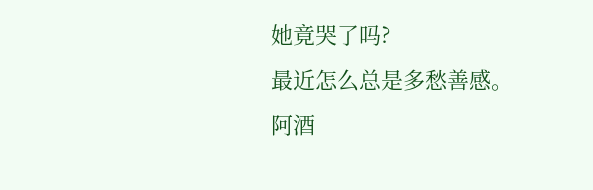她竟哭了吗?
最近怎么总是多愁善感。
阿酒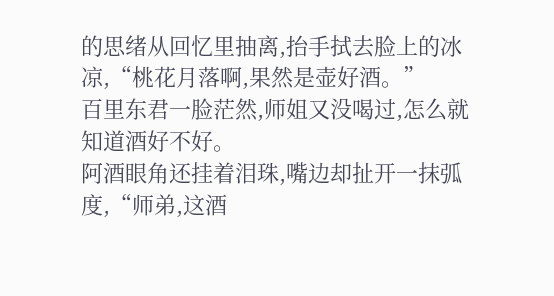的思绪从回忆里抽离,抬手拭去脸上的冰凉,“桃花月落啊,果然是壶好酒。”
百里东君一脸茫然,师姐又没喝过,怎么就知道酒好不好。
阿酒眼角还挂着泪珠,嘴边却扯开一抹弧度,“师弟,这酒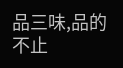品三味,品的不止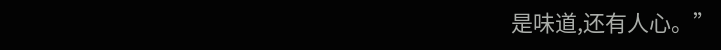是味道,还有人心。”